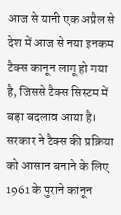आज से यानी एक अप्रैल से देश में आज से नया इनकम टैक्स कानून लागू हो गया है, जिससे टैक्स सिस्टम में बड़ा बदलाव आया है। सरकार ने टैक्स की प्रक्रिया को आसान बनाने के लिए 1961 के पुराने कानून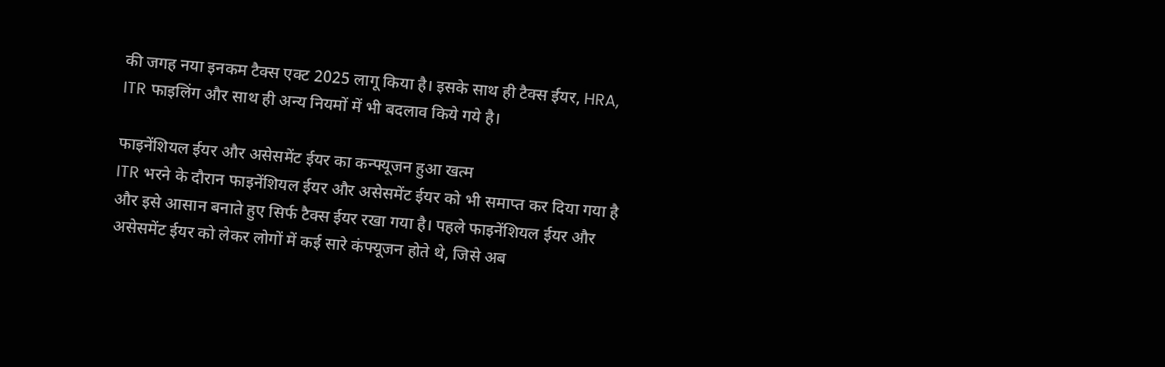की जगह नया इनकम टैक्स एक्ट 2025 लागू किया है। इसके साथ ही टैक्स ईयर, HRA, ITR फाइलिंग और साथ ही अन्य नियमों में भी बदलाव किये गये है।

फाइनेंशियल ईयर और असेसमेंट ईयर का कन्फ्यूजन हुआ खत्म
ITR भरने के दौरान फाइनेंशियल ईयर और असेसमेंट ईयर को भी समाप्त कर दिया गया है और इसे आसान बनाते हुए सिर्फ टैक्स ईयर रखा गया है। पहले फाइनेंशियल ईयर और असेसमेंट ईयर को लेकर लोगों में कई सारे कंफ्यूजन होते थे, जिसे अब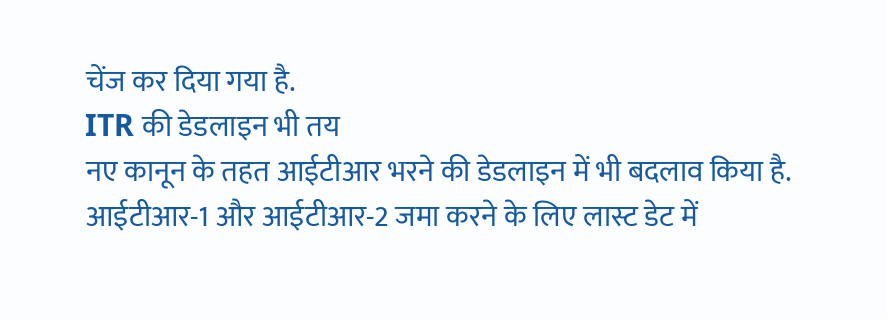चेंज कर दिया गया है.
ITR की डेडलाइन भी तय
नए कानून के तहत आईटीआर भरने की डेडलाइन में भी बदलाव किया है. आईटीआर-1 और आईटीआर-2 जमा करने के लिए लास्ट डेट में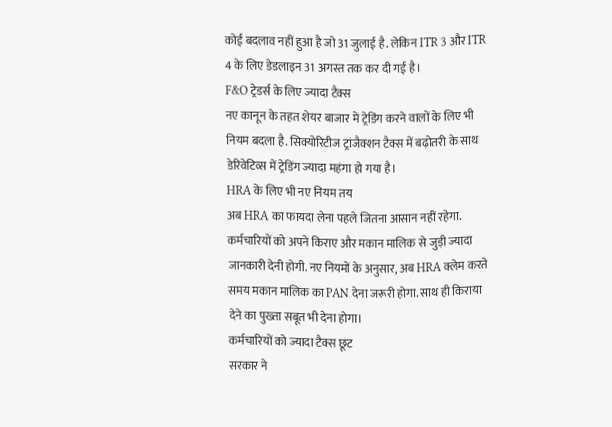कोई बदलाव नहीं हुआ है जो 31 जुलाई है. लेकिन ITR 3 और ITR 4 के लिए डेडलाइन 31 अगस्त तक कर दी गई है।
F&O ट्रेडर्स के लिए ज्यादा टैक्स
नए कानून के तहत शेयर बाजार में ट्रेडिंग करने वालों के लिए भी नियम बदला है. सिक्योरिटीज ट्रांजैक्शन टैक्स में बढ़ोतरी के साथ डेरिवेटिव्स में ट्रेडिंग ज्यादा महंगा हो गया है।
HRA के लिए भी नए नियम तय
अब HRA का फायदा लेना पहले जितना आसान नहीं रहेगा. कर्मचारियों को अपने किराए और मकान मालिक से जुड़ी ज्यादा जानकारी देनी होगी. नए नियमों के अनुसार, अब HRA क्लेम करते समय मकान मालिक का PAN देना जरूरी होगा. साथ ही किराया देने का पुख्ता सबूत भी देना होगा।
कर्मचारियों को ज्यादा टैक्स छूट
सरकार ने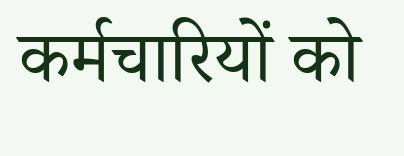कर्मचारियों को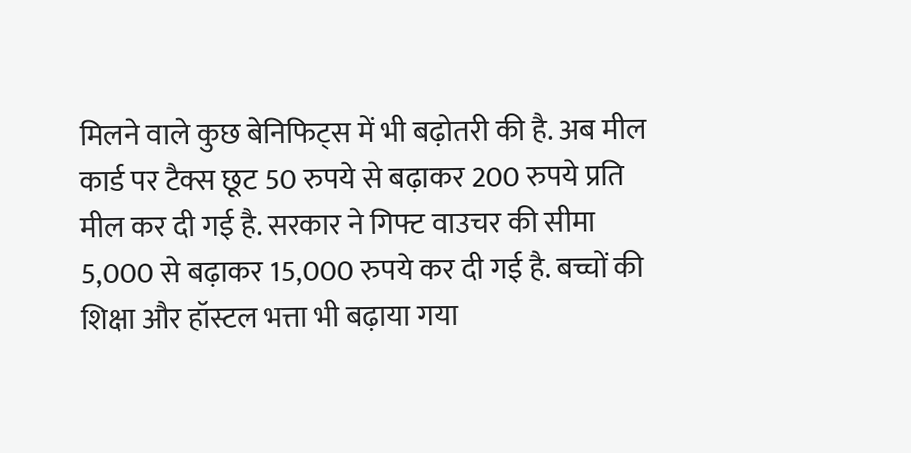मिलने वाले कुछ बेनिफिट्स में भी बढ़ोतरी की है. अब मील कार्ड पर टैक्स छूट 50 रुपये से बढ़ाकर 200 रुपये प्रति मील कर दी गई है. सरकार ने गिफ्ट वाउचर की सीमा 5,000 से बढ़ाकर 15,000 रुपये कर दी गई है. बच्चों की शिक्षा और हॉस्टल भत्ता भी बढ़ाया गया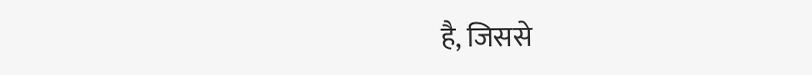है, जिससे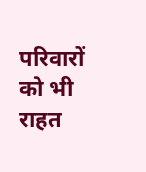परिवारों को भी राहत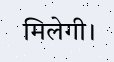मिलेगी।